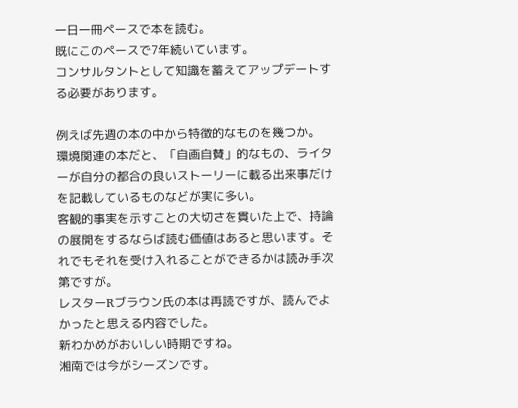一日一冊ペースで本を読む。
既にこのペースで7年続いています。
コンサルタントとして知識を蓄えてアップデートする必要があります。

例えば先週の本の中から特徴的なものを幾つか。
環境関連の本だと、「自画自賛」的なもの、ライターが自分の都合の良いストーリーに載る出来事だけを記載しているものなどが実に多い。
客観的事実を示すことの大切さを貫いた上で、持論の展開をするならば読む価値はあると思います。それでもそれを受け入れることができるかは読み手次第ですが。
レスターRブラウン氏の本は再読ですが、読んでよかったと思える内容でした。
新わかめがおいしい時期ですね。
湘南では今がシーズンです。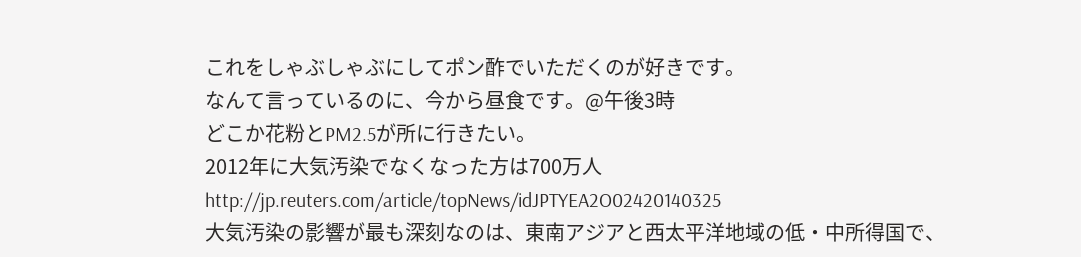これをしゃぶしゃぶにしてポン酢でいただくのが好きです。
なんて言っているのに、今から昼食です。@午後3時
どこか花粉とPM2.5が所に行きたい。
2012年に大気汚染でなくなった方は700万人
http://jp.reuters.com/article/topNews/idJPTYEA2O02420140325
大気汚染の影響が最も深刻なのは、東南アジアと西太平洋地域の低・中所得国で、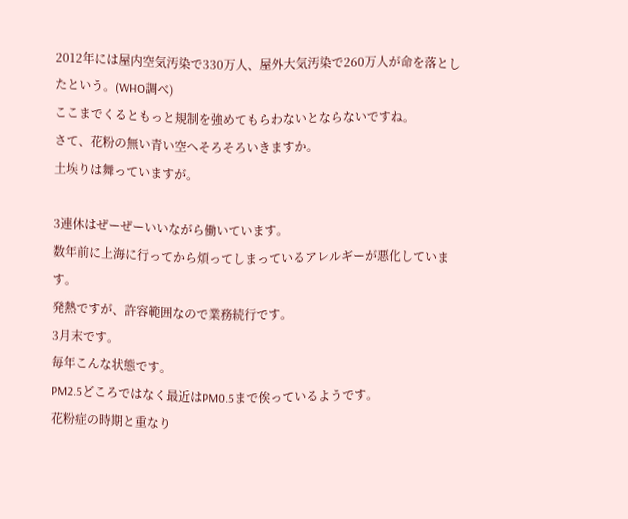2012年には屋内空気汚染で330万人、屋外大気汚染で260万人が命を落としたという。(WHO調べ)
ここまでくるともっと規制を強めてもらわないとならないですね。
さて、花粉の無い青い空へそろそろいきますか。
土埃りは舞っていますが。

3連休はぜーぜーいいながら働いています。
数年前に上海に行ってから煩ってしまっているアレルギーが悪化しています。
発熱ですが、許容範囲なので業務続行です。
3月末です。
毎年こんな状態です。
PM2.5どころではなく最近はPM0.5まで俟っているようです。
花粉症の時期と重なり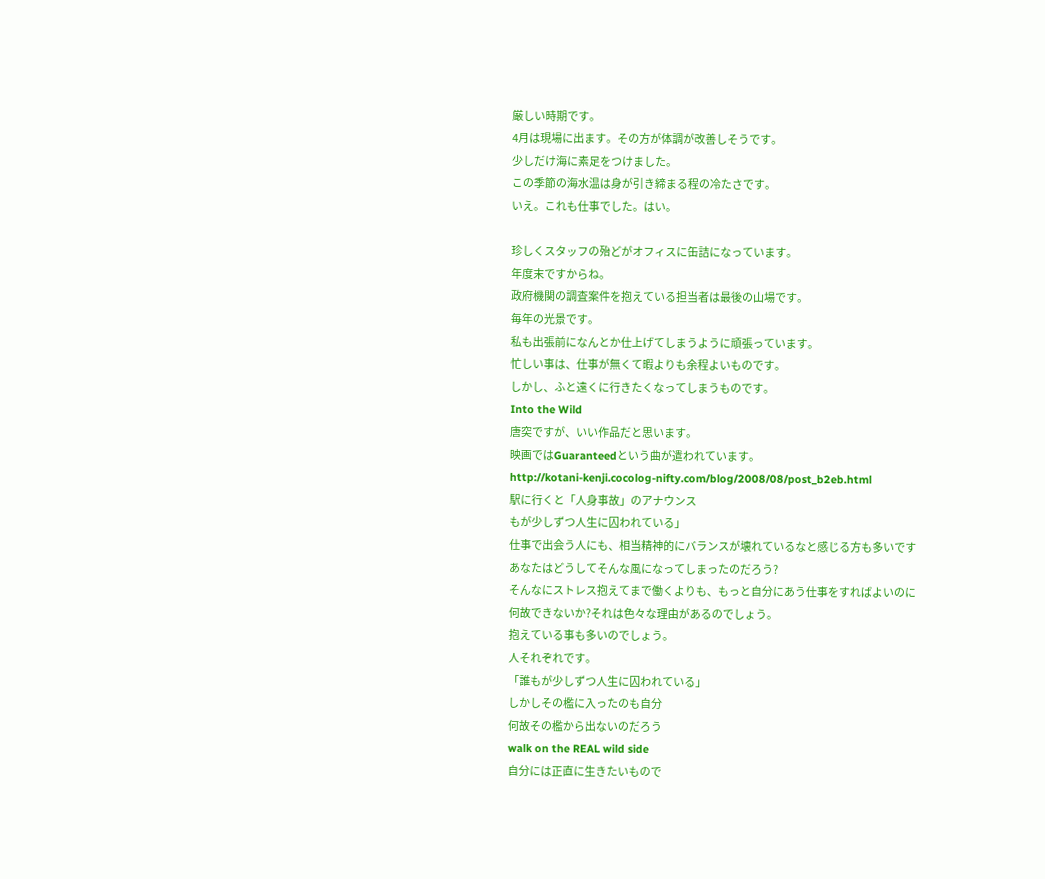厳しい時期です。
4月は現場に出ます。その方が体調が改善しそうです。
少しだけ海に素足をつけました。
この季節の海水温は身が引き締まる程の冷たさです。
いえ。これも仕事でした。はい。

珍しくスタッフの殆どがオフィスに缶詰になっています。
年度末ですからね。
政府機関の調査案件を抱えている担当者は最後の山場です。
毎年の光景です。
私も出張前になんとか仕上げてしまうように頑張っています。
忙しい事は、仕事が無くて暇よりも余程よいものです。
しかし、ふと遠くに行きたくなってしまうものです。
Into the Wild
唐突ですが、いい作品だと思います。
映画ではGuaranteedという曲が遣われています。
http://kotani-kenji.cocolog-nifty.com/blog/2008/08/post_b2eb.html
駅に行くと「人身事故」のアナウンス
もが少しずつ人生に囚われている」
仕事で出会う人にも、相当精神的にバランスが壊れているなと感じる方も多いです
あなたはどうしてそんな風になってしまったのだろう?
そんなにストレス抱えてまで働くよりも、もっと自分にあう仕事をすればよいのに
何故できないか?それは色々な理由があるのでしょう。
抱えている事も多いのでしょう。
人それぞれです。
「誰もが少しずつ人生に囚われている」
しかしその檻に入ったのも自分
何故その檻から出ないのだろう
walk on the REAL wild side
自分には正直に生きたいもので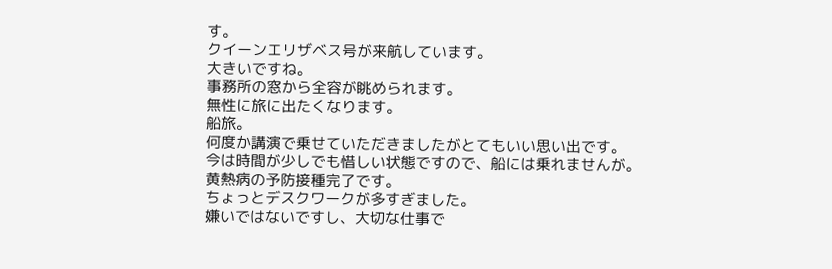す。
クイーンエリザベス号が来航しています。
大きいですね。
事務所の窓から全容が眺められます。
無性に旅に出たくなります。
船旅。
何度か講演で乗せていただきましたがとてもいい思い出です。
今は時間が少しでも惜しい状態ですので、船には乗れませんが。
黄熱病の予防接種完了です。
ちょっとデスクワークが多すぎました。
嫌いではないですし、大切な仕事で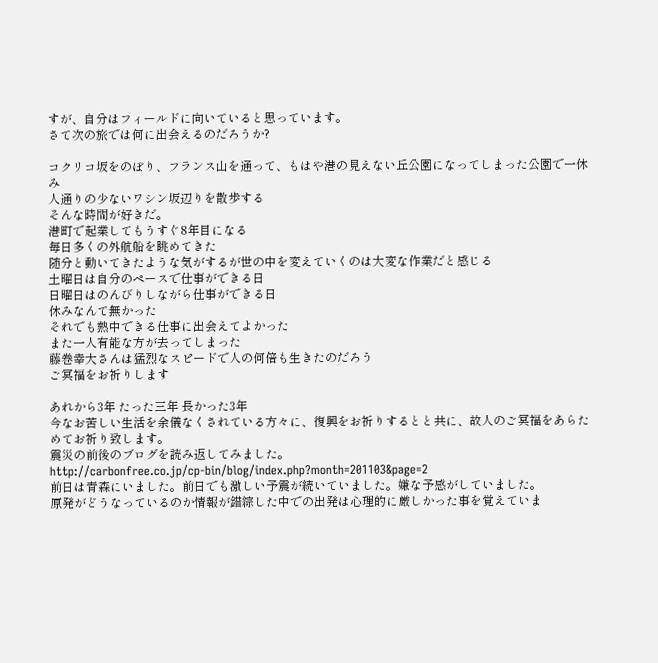すが、自分はフィールドに向いていると思っています。
さて次の旅では何に出会えるのだろうか?

コクリコ坂をのぼり、フランス山を通って、もはや港の見えない丘公園になってしまった公園で一休み
人通りの少ないワシン坂辺りを散歩する
そんな時間が好きだ。
港町で起業してもうすぐ8年目になる
毎日多くの外航船を眺めてきた
随分と動いてきたような気がするが世の中を変えていくのは大変な作業だと感じる
土曜日は自分のペースで仕事ができる日
日曜日はのんびりしながら仕事ができる日
休みなんて無かった
それでも熱中できる仕事に出会えてよかった
また一人有能な方が去ってしまった
藤巻幸大さんは猛烈なスピードで人の何倍も生きたのだろう
ご冥福をお祈りします

あれから3年 たった三年 長かった3年
今なお苦しい生活を余儀なくされている方々に、復興をお祈りするとと共に、故人のご冥福をあらためてお祈り致します。
震災の前後のブログを読み返してみました。
http://carbonfree.co.jp/cp-bin/blog/index.php?month=201103&page=2
前日は青森にいました。前日でも激しい予震が続いていました。嫌な予感がしていました。
原発がどうなっているのか情報が錯綜した中での出発は心理的に厳しかった事を覚えていま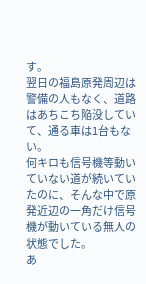す。
翌日の福島原発周辺は警備の人もなく、道路はあちこち陥没していて、通る車は1台もない。
何キロも信号機等動いていない道が続いていたのに、そんな中で原発近辺の一角だけ信号機が動いている無人の状態でした。
あ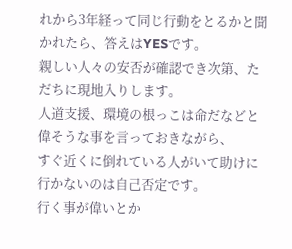れから3年経って同じ行動をとるかと聞かれたら、答えはYESです。
親しい人々の安否が確認でき次第、ただちに現地入りします。
人道支援、環境の根っこは命だなどと偉そうな事を言っておきながら、
すぐ近くに倒れている人がいて助けに行かないのは自己否定です。
行く事が偉いとか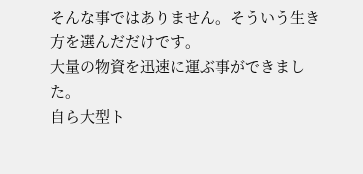そんな事ではありません。そういう生き方を選んだだけです。
大量の物資を迅速に運ぶ事ができました。
自ら大型ト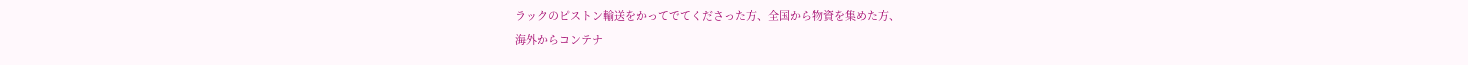ラックのピストン輸送をかってでてくださった方、全国から物資を集めた方、
海外からコンテナ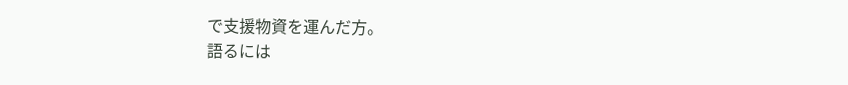で支援物資を運んだ方。
語るには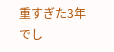重すぎた3年でし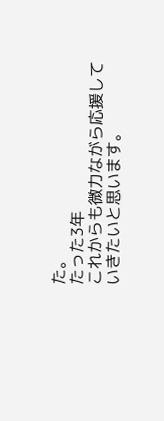た。
たった3年
これからも微力ながら応援していきたいと思います。